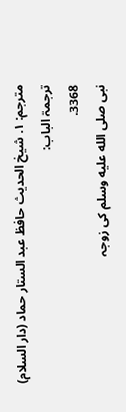مترجم: ١. شیخ الحدیث حافظ عبد الستار حماد (دار السلام)
ترجمۃ الباب:
3368.
نبی صلى الله عليه وسلم کی زوجہ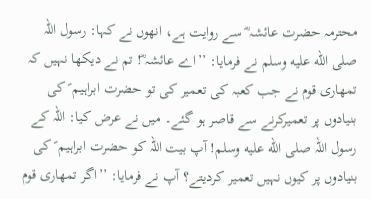محترمہ حضرت عائشہ ؓ سے روایت ہے، انھوں نے کہا: رسول اللہ صلى الله عليه وسلم نے فرمایا: ’’اے عائشہ ؓ! تم نے دیکھا نہیں کہ تمھاری قوم نے جب کعبہ کی تعمیر کی تو حضرت ابراہیم ؑ کی بنیادوں پر تعمیرکرنے سے قاصر ہو گئے۔ میں نے عرض کیا: اللہ کے رسول اللہ صلى الله عليه وسلم! آپ بیت اللہ کو حضرت ابراہیم ؑ کی بنیادوں پر کیوں نہیں تعمیر کردیتے؟ آپ نے فرمایا: ’’اگر تمھاری قوم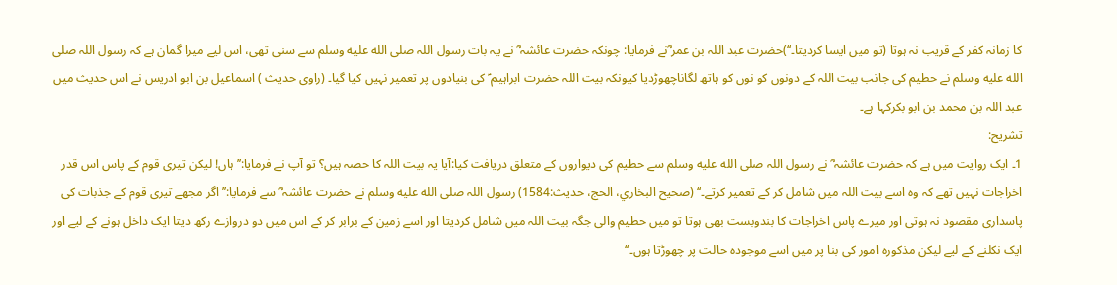کا زمانہ کفر کے قریب نہ ہوتا (تو میں ایسا کردیتا۔‘‘)حضرت عبد اللہ بن عمر ؓنے فرمایا: چونکہ حضرت عائشہ ؓ نے یہ بات رسول اللہ صلى الله عليه وسلم سے سنی تھی، اس لیے میرا گمان ہے کہ رسول اللہ صلى الله عليه وسلم نے حطیم کی جانب بیت اللہ کے دونوں کو نوں کو ہاتھ لگاناچھوڑدیا کیونکہ بیت اللہ حضرت ابراہیم ؑ کی بنیادوں پر تعمیر نہیں کیا گیا۔ (راوی حدیث ) اسماعیل بن ابو ادریس نے اس حدیث میں عبد اللہ بن محمد بن ابو بکرکہا ہے۔
تشریح:
1۔ ایک روایت میں ہے کہ حضرت عائشہ ؓ نے رسول اللہ صلى الله عليه وسلم سے حطیم کی دیواروں کے متعلق دریافت کیا:آیا یہ بیت اللہ کا حصہ ہیں؟ تو آپ نے فرمایا:’’ہاں! لیکن تیری قوم کے پاس اس قدر اخراجات نہیں تھے کہ وہ اسے بیت اللہ میں شامل کر کے تعمیر کرتے۔‘‘ (صحیح البخاري، الحج، حدیث:1584) رسول اللہ صلى الله عليه وسلم نے حضرت عائشہ ؓ سے فرمایا:’’اگر مجھے تیری قوم کے جذبات کی پاسداری مقصود نہ ہوتی اور میرے پاس اخراجات کا بندوبست بھی ہوتا تو میں حطیم والی جگہ بیت اللہ میں شامل کردیتا اور اسے زمین کے برابر کر کے اس میں دو دروازے رکھ دیتا ایک داخل ہونے کے لیے اور ایک نکلنے کے لیے لیکن مذکورہ امور کی بنا پر میں اسے موجودہ حالت پر چھوڑتا ہوں۔‘‘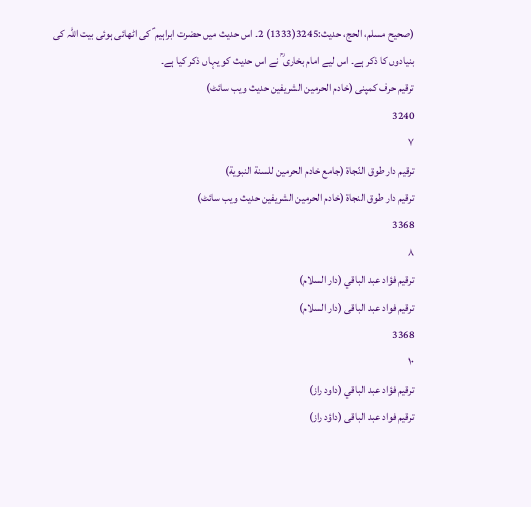(صحیح مسلم، الحج، حدیث:3245(1333) 2۔ اس حدیث میں حضرت ابراہیم ؑ کی اٹھائی ہوئی بیت اللہ کی بنیادوں کا ذکر ہے۔ اس لیے امام بخاری ؒ نے اس حدیث کو یہاں ذکر کیا ہے۔
ترقیم حرف کمپنی (خادم الحرمین الشریفین حدیث ویب سائٹ)
3240
٧
ترقيم دار طوق النّجاة (جامع خادم الحرمين للسنة النبوية)
ترقیم دار طوق النجاۃ (خادم الحرمین الشریفین حدیث ویب سائٹ)
3368
٨
ترقيم فؤاد عبد الباقي (دار السلام)
ترقیم فواد عبد الباقی (دار السلام)
3368
١٠
ترقيم فؤاد عبد الباقي (داود راز)
ترقیم فواد عبد الباقی (داؤد راز)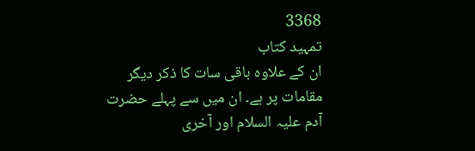3368
تمہید کتاب
ان کے علاوہ باقی سات کا ذکر دیگر مقامات پر ہے۔ ان میں سے پہلے حضرت آدم علیہ السلام اور آخری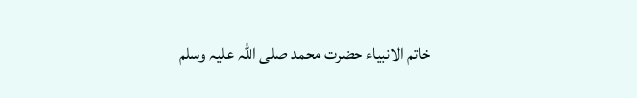خاتم الانبیاء حضرت محمد صلی اللہ علیہ وسلم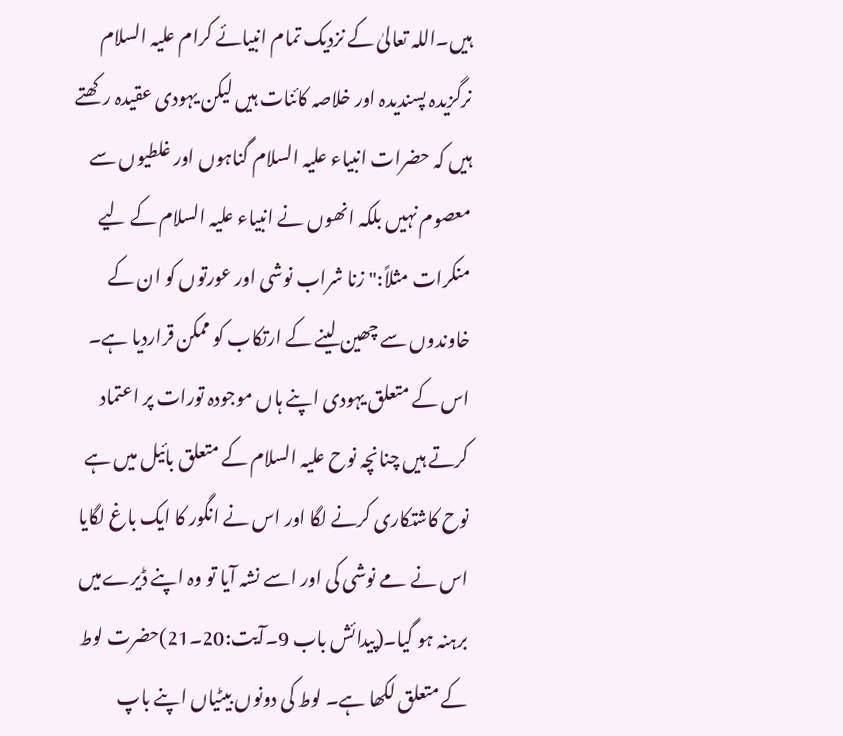ہیں۔اللہ تعالیٰ کے نزدیک تمام انبیائے کرام علیہ السلام نرگزیدہ پسندیدہ اور خلاصہ کائنات ہیں لیکن یہودی عقیدہ رکھتے ہیں کہ حضرات انبیاء علیہ السلام گناہوں اور غلطیوں سے معصوم نہیں بلکہ انھوں نے انبیاء علیہ السلام کے لیے منکرات مثلاً:"زنا شراب نوشی اور عورتوں کو ان کے خاوندوں سے چھین لینے کے ارتکاب کو ممکن قراردیا ہے۔ اس کے متعلق یہودی اپنے ہاں موجودہ تورات پر اعتماد کرتے ہیں چنانچہ نوح علیہ السلام کے متعلق بائیل میں ہے نوح کاشتکاری کرنے لگا اور اس نے انگور کا ایک باغ لگایا اس نے مے نوشی کی اور اسے نشہ آیا تو وہ اپنے ڈیرےمیں برہنہ ہو گیا۔(پیدائش باب 9۔آیت:20۔21)حضرت لوط کے متعلق لکھا ہے۔ لوط کی دونوں بیٹیاں اپنے باپ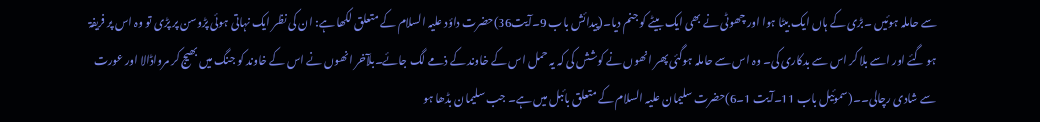سے حاملہ ہوئیں ۔بڑی کے ہاں ایک بیٹا ہوا اور چھوٹی نے بھی ایک بیٹے کو جنم دیا۔(پیدائش باب 9۔آیت36)حضرت داؤد علیہ السلام کے متعلق لکھا ہے: ان کی نظر ایک نہاتی ہوئی پڑوسن پر پڑی تو وہ اس پر فریفۃ ہو گئے اور اسے بلا کر اس سے بدکاری کی۔ وہ اس سے حاملہ ہوگئی پھر انھوں نے کوشش کی کہ یہ حمل اس کے خاوند کے ذمے لگ جائے۔بلآخر انھوں نے اس کے خاوند کو جنگ میں بھیج کر مرواڈالا اور عورت سے شادی رچالی۔۔(سموئیل باب 11۔آیت 1۔6)حضرت سلیمان علیہ السلام کے متعلق بائبل میں ہے۔ جب سلیمان بڈھا ہو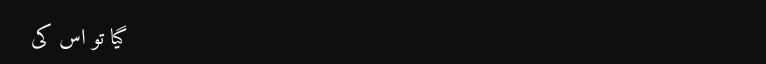گیا تو اس کی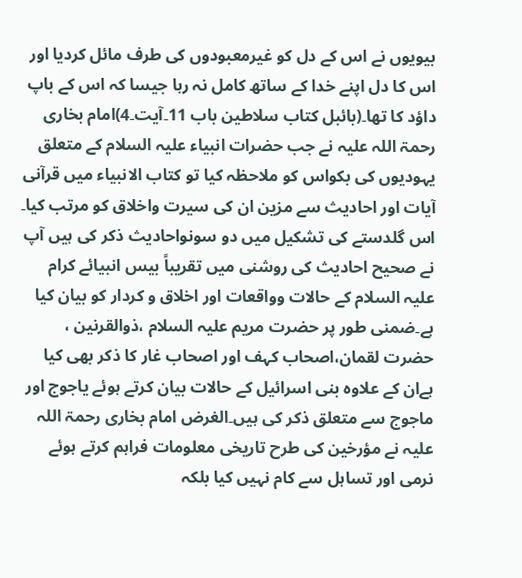بیویوں نے اس کے دل کو غیرمعبودوں کی طرف مائل کردیا اور اس کا دل اپنے خدا کے ساتھ کامل نہ رہا جیسا کہ اس کے باپ داؤد کا تھا۔(بائبل کتاب سلاطین باب 11۔آیت۔4)امام بخاری رحمۃ اللہ علیہ نے جب حضرات انبیاء علیہ السلام کے متعلق یہودیوں کی بکواس کو ملاحظہ کیا تو کتاب الانبیاء میں قرآنی آیات اور احادیث سے مزین ان کی سیرت واخلاق کو مرتب کیا۔ اس گلدستے کی تشکیل میں دو سونواحادیث ذکر کی ہیں آپ نے صحیح احادیث کی روشنی میں تقریباً بیس انبیائے کرام علیہ السلام کے حالات وواقعات اور اخلاق و کردار کو بیان کیا ہے۔ضمنی طور پر حضرت مریم علیہ السلام ،ذوالقرنین ، حضرت لقمان،اصحاب کہف اور اصحاب غار کا ذکر بھی کیا ہےان کے علاوہ بنی اسرائیل کے حالات بیان کرتے ہوئے یاجوج اور ماجوج سے متعلق ذکر کی ہیں۔الغرض امام بخاری رحمۃ اللہ علیہ نے مؤرخین کی طرح تاریخی معلومات فراہم کرتے ہوئے نرمی اور تساہل سے کام نہیں کیا بلکہ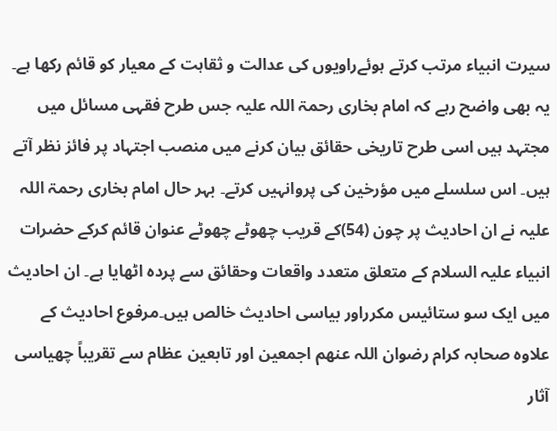سیرت انبیاء مرتب کرتے ہوئےراویوں کی عدالت و ثقاہت کے معیار کو قائم رکھا ہے۔ یہ بھی واضح رہے کہ امام بخاری رحمۃ اللہ علیہ جس طرح فقہی مسائل میں مجتہد ہیں اسی طرح تاریخی حقائق بیان کرنے میں منصب اجتہاد پر فائز نظر آتے ہیں۔ اس سلسلے میں مؤرخین کی پروانہیں کرتے۔ بہر حال امام بخاری رحمۃ اللہ علیہ نے ان احادیث پر چون (54)کے قریب چھوٹے چھوٹے عنوان قائم کرکے حضرات انبیاء علیہ السلام کے متعلق متعدد واقعات وحقائق سے پردہ اٹھایا ہے۔ ان احادیث میں ایک سو ستائیس مکرراور بیاسی احادیث خالص ہیں۔مرفوع احادیث کے علاوہ صحابہ کرام رضوان اللہ عنھم اجمعین اور تابعین عظام سے تقریباً چھیاسی آثار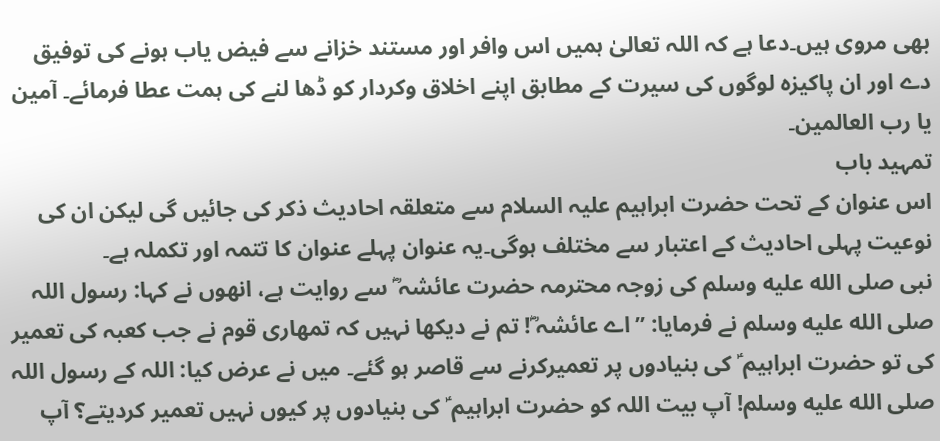بھی مروی ہیں۔دعا ہے کہ اللہ تعالیٰ ہمیں اس وافر اور مستند خزانے سے فیض یاب ہونے کی توفیق دے اور ان پاکیزہ لوگوں کی سیرت کے مطابق اپنے اخلاق وکردار کو ڈھا لنے کی ہمت عطا فرمائے۔ آمین یا رب العالمین۔
تمہید باب
اس عنوان کے تحت حضرت ابراہیم علیہ السلام سے متعلقہ احادیث ذکر کی جائیں گی لیکن ان کی نوعیت پہلی احادیث کے اعتبار سے مختلف ہوگی۔یہ عنوان پہلے عنوان کا تتمہ اور تکملہ ہے۔
نبی صلى الله عليه وسلم کی زوجہ محترمہ حضرت عائشہ ؓ سے روایت ہے، انھوں نے کہا: رسول اللہ صلى الله عليه وسلم نے فرمایا: ’’اے عائشہ ؓ! تم نے دیکھا نہیں کہ تمھاری قوم نے جب کعبہ کی تعمیر کی تو حضرت ابراہیم ؑ کی بنیادوں پر تعمیرکرنے سے قاصر ہو گئے۔ میں نے عرض کیا: اللہ کے رسول اللہ صلى الله عليه وسلم! آپ بیت اللہ کو حضرت ابراہیم ؑ کی بنیادوں پر کیوں نہیں تعمیر کردیتے؟ آپ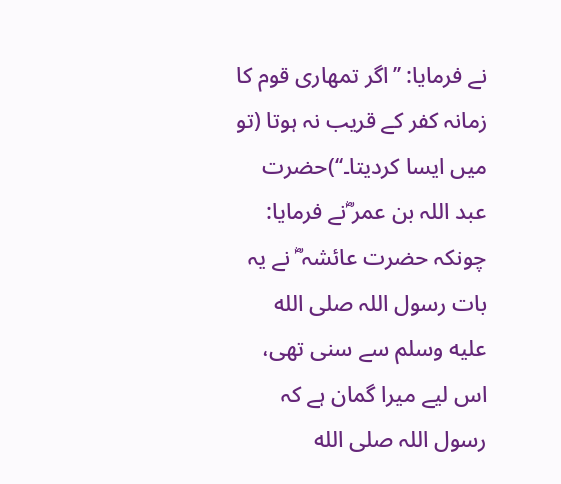نے فرمایا: ’’اگر تمھاری قوم کا زمانہ کفر کے قریب نہ ہوتا (تو میں ایسا کردیتا۔‘‘)حضرت عبد اللہ بن عمر ؓنے فرمایا: چونکہ حضرت عائشہ ؓ نے یہ بات رسول اللہ صلى الله عليه وسلم سے سنی تھی، اس لیے میرا گمان ہے کہ رسول اللہ صلى الله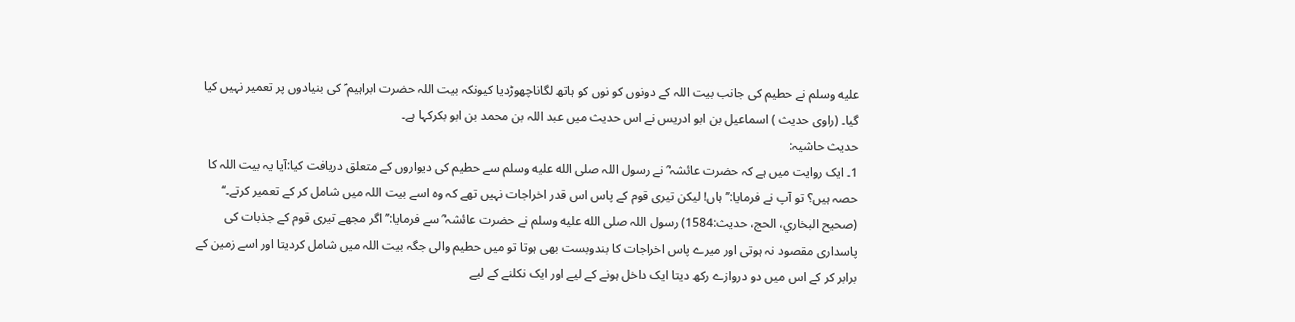عليه وسلم نے حطیم کی جانب بیت اللہ کے دونوں کو نوں کو ہاتھ لگاناچھوڑدیا کیونکہ بیت اللہ حضرت ابراہیم ؑ کی بنیادوں پر تعمیر نہیں کیا گیا۔ (راوی حدیث ) اسماعیل بن ابو ادریس نے اس حدیث میں عبد اللہ بن محمد بن ابو بکرکہا ہے۔
حدیث حاشیہ:
1۔ ایک روایت میں ہے کہ حضرت عائشہ ؓ نے رسول اللہ صلى الله عليه وسلم سے حطیم کی دیواروں کے متعلق دریافت کیا:آیا یہ بیت اللہ کا حصہ ہیں؟ تو آپ نے فرمایا:’’ہاں! لیکن تیری قوم کے پاس اس قدر اخراجات نہیں تھے کہ وہ اسے بیت اللہ میں شامل کر کے تعمیر کرتے۔‘‘ (صحیح البخاري، الحج، حدیث:1584) رسول اللہ صلى الله عليه وسلم نے حضرت عائشہ ؓ سے فرمایا:’’اگر مجھے تیری قوم کے جذبات کی پاسداری مقصود نہ ہوتی اور میرے پاس اخراجات کا بندوبست بھی ہوتا تو میں حطیم والی جگہ بیت اللہ میں شامل کردیتا اور اسے زمین کے برابر کر کے اس میں دو دروازے رکھ دیتا ایک داخل ہونے کے لیے اور ایک نکلنے کے لیے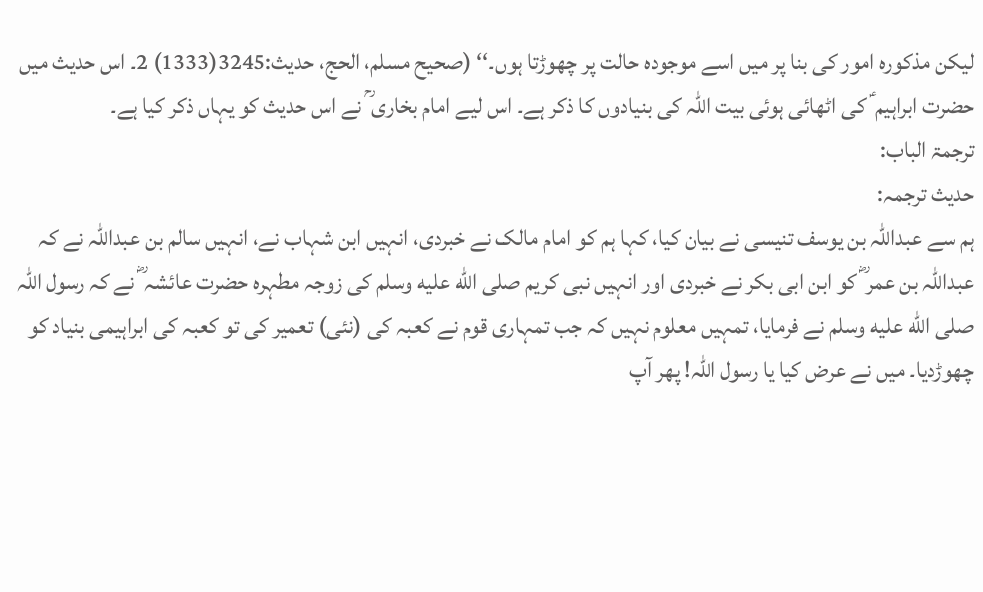لیکن مذکورہ امور کی بنا پر میں اسے موجودہ حالت پر چھوڑتا ہوں۔‘‘ (صحیح مسلم، الحج، حدیث:3245(1333) 2۔ اس حدیث میں حضرت ابراہیم ؑ کی اٹھائی ہوئی بیت اللہ کی بنیادوں کا ذکر ہے۔ اس لیے امام بخاری ؒ نے اس حدیث کو یہاں ذکر کیا ہے۔
ترجمۃ الباب:
حدیث ترجمہ:
ہم سے عبداللہ بن یوسف تنیسی نے بیان کیا، کہا ہم کو امام مالک نے خبردی، انہیں ابن شہاب نے، انہیں سالم بن عبداللہ نے کہ عبداللہ بن عمر ؓ کو ابن ابی بکر نے خبردی اور انہیں نبی کریم صلى الله عليه وسلم کی زوجہ مطہرہ حضرت عائشہ ؓ نے کہ رسول اللہ صلى الله عليه وسلم نے فرمایا، تمہیں معلوم نہیں کہ جب تمہاری قوم نے کعبہ کی (نئی) تعمیر کی تو کعبہ کی ابراہیمی بنیاد کو چھوڑدیا۔ میں نے عرض کیا یا رسول اللہ! پھر آپ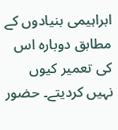ابراہیمی بنیادوں کے مطابق دوبارہ اس کی تعمیر کیوں نہیں کردیتے۔ حضور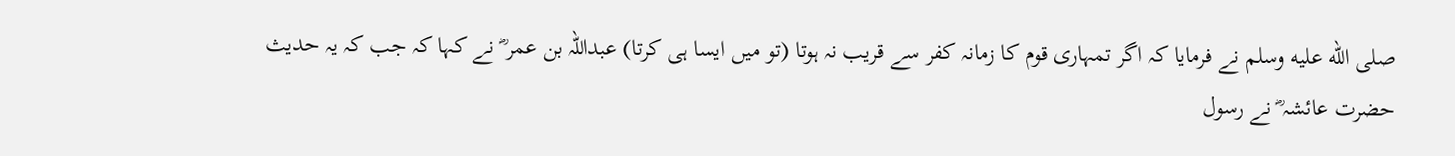صلى الله عليه وسلم نے فرمایا کہ اگر تمہاری قوم کا زمانہ کفر سے قریب نہ ہوتا (تو میں ایسا ہی کرتا) عبداللہ بن عمر ؓ نے کہا کہ جب کہ یہ حدیث حضرت عائشہ ؓ نے رسول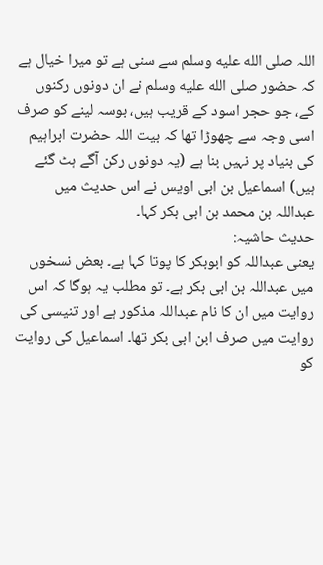اللہ صلى الله عليه وسلم سے سنی ہے تو میرا خیال ہے کہ حضور صلى الله عليه وسلم نے ان دونوں رکنوں کے، جو حجر اسود کے قریب ہیں، بوسہ لینے کو صرف اسی وجہ سے چھوڑا تھا کہ بیت اللہ حضرت ابراہیم کی بنیاد پر نہیں بنا ہے (یہ دونوں رکن آگے ہٹ گئے ہیں) اسماعیل بن ابی اویس نے اس حدیث میں عبداللہ بن محمد بن ابی بکر کہا۔
حدیث حاشیہ:
یعنی عبداللہ کو ابوبکر کا پوتا کہا ہے۔ بعض نسخوں میں عبداللہ بن ابی بکر ہے۔ تو مطلب یہ ہوگا کہ اس روایت میں ان کا نام عبداللہ مذکور ہے اور تنیسی کی روایت میں صرف ابن ابی بکر تھا۔ اسماعیل کی روایت کو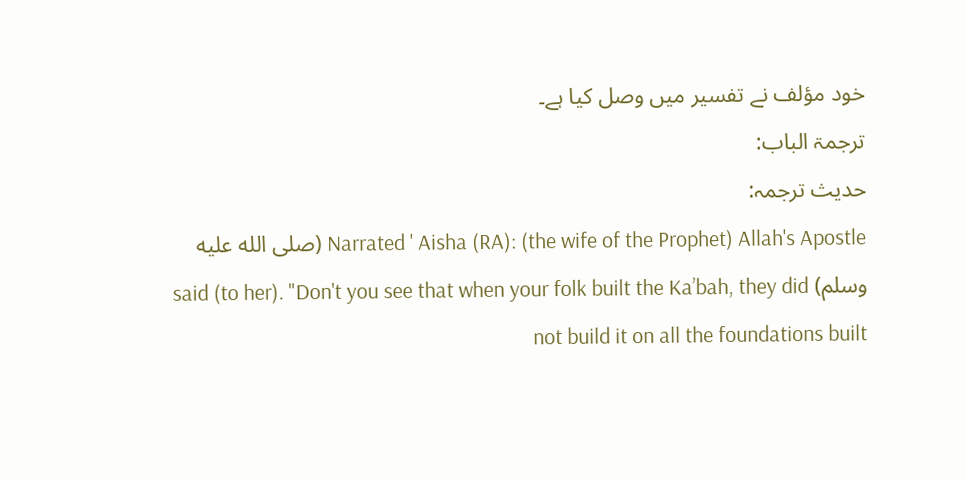خود مؤلف نے تفسیر میں وصل کیا ہے۔
ترجمۃ الباب:
حدیث ترجمہ:
Narrated ' Aisha (RA): (the wife of the Prophet) Allah's Apostle (صلى الله عليه وسلم) said (to her). "Don't you see that when your folk built the Ka’bah, they did not build it on all the foundations built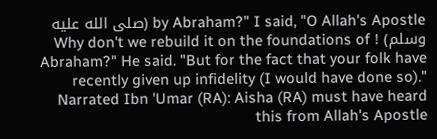by Abraham?" I said, "O Allah's Apostle (صلى الله عليه وسلم) ! Why don't we rebuild it on the foundations of Abraham?" He said. "But for the fact that your folk have recently given up infidelity (I would have done so)." Narrated Ibn 'Umar (RA): Aisha (RA) must have heard this from Allah's Apostle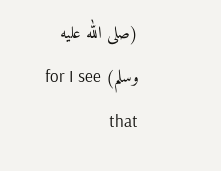(صلى الله عليه وسلم) for I see that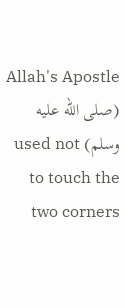Allah's Apostle (صلى الله عليه وسلم) used not to touch the two corners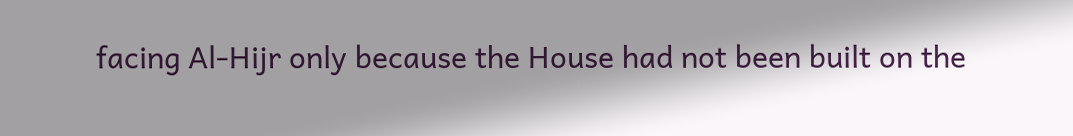facing Al-Hijr only because the House had not been built on the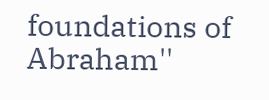foundations of Abraham''